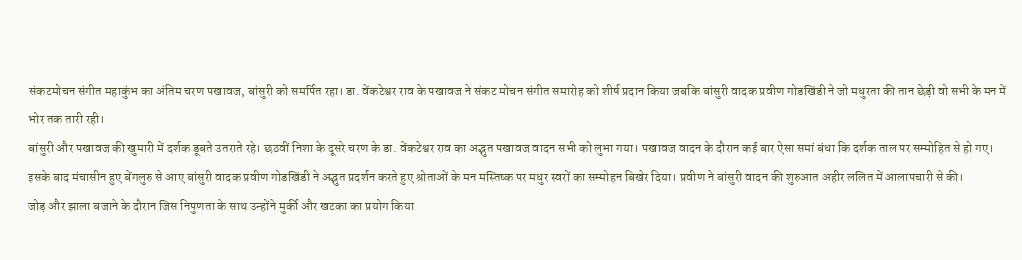संकटमोचन संगीत महाकुंभ का अंतिम चरण पखावज, बांसुरी को समर्पित रहा। डा. वेंकटेश्वर राव के पखावज ने संकट मोचन संगीत समारोह को शीर्ष प्रदान किया जबकि बांसुरी वादक प्रवीण गोडखिंडी ने जो मधुरता की तान छेड़ी वो सभी के मन में भोर तक तारी रही।
बांसुरी और पखावज की खुमारी में दर्शक डूबते उतराते रहे। छठवीं निशा के दूसरे चरण के डा. वेंकटेश्वर राव का अद्भुत पखावज वादन सभी को लुभा गया। पखावज वादन के दौरान कई बार ऐसा समां बंधा कि दर्शक ताल पर सम्मोहित से हो गए।
इसके बाद मंचासीन हुए बेंगलुरु से आए बांसुरी वादक प्रवीण गोडखिंडी ने अद्भुत प्रदर्शन करते हुए श्रोताओं के मन मस्तिष्क पर मधुर स्वरों का सम्मोहन बिखेर दिया। प्रवीण ने बांसुरी वादन की शुरुआत अहीर ललित में आलापचारी से की।
जोड़ और झाला बजाने के दौरान जिस निपुणता के साथ उन्होंने मुर्की और खटका का प्रयोग किया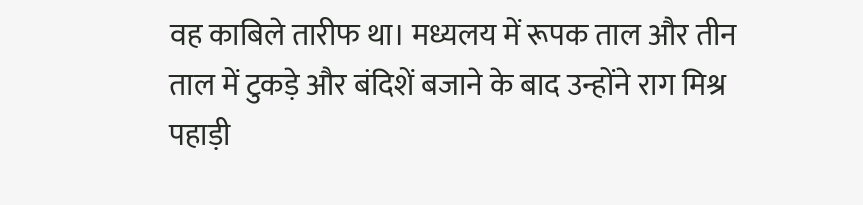वह काबिले तारीफ था। मध्यलय में रूपक ताल और तीन ताल में टुकड़े और बंदिशें बजाने के बाद उन्होंने राग मिश्र पहाड़ी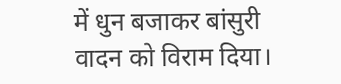में धुन बजाकर बांसुरी वादन को विराम दिया।